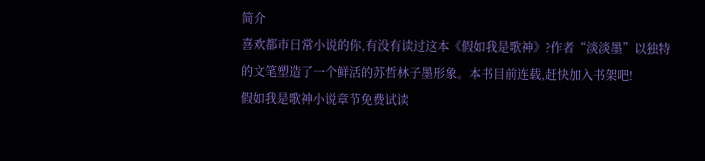简介
喜欢都市日常小说的你,有没有读过这本《假如我是歌神》?作者“淡淡墨”以独特的文笔塑造了一个鲜活的苏哲林子墨形象。本书目前连载,赶快加入书架吧!
假如我是歌神小说章节免费试读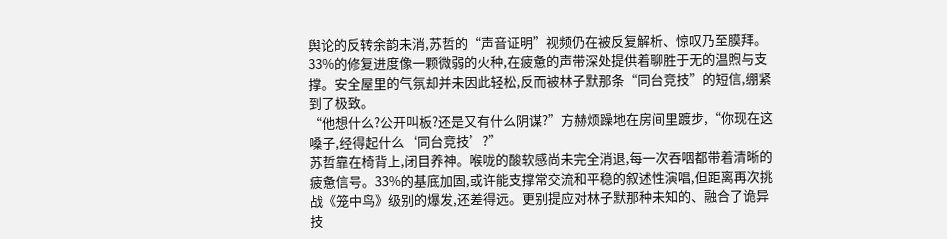舆论的反转余韵未消,苏哲的“声音证明”视频仍在被反复解析、惊叹乃至膜拜。33%的修复进度像一颗微弱的火种,在疲惫的声带深处提供着聊胜于无的温煦与支撑。安全屋里的气氛却并未因此轻松,反而被林子默那条“同台竞技”的短信,绷紧到了极致。
“他想什么?公开叫板?还是又有什么阴谋?”方赫烦躁地在房间里踱步,“你现在这嗓子,经得起什么‘同台竞技’?”
苏哲靠在椅背上,闭目养神。喉咙的酸软感尚未完全消退,每一次吞咽都带着清晰的疲惫信号。33%的基底加固,或许能支撑常交流和平稳的叙述性演唱,但距离再次挑战《笼中鸟》级别的爆发,还差得远。更别提应对林子默那种未知的、融合了诡异技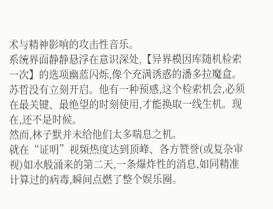术与精神影响的攻击性音乐。
系统界面静静悬浮在意识深处,【异界模因库随机检索一次】的选项幽蓝闪烁,像个充满诱惑的潘多拉魔盒。苏哲没有立刻开启。他有一种预感,这个检索机会,必须在最关键、最绝望的时刻使用,才能换取一线生机。现在,还不是时候。
然而,林子默并未给他们太多喘息之机。
就在“证明”视频热度达到顶峰、各方赞誉(或复杂审视)如水般涌来的第二天,一条爆炸性的消息,如同精准计算过的病毒,瞬间点燃了整个娱乐圈。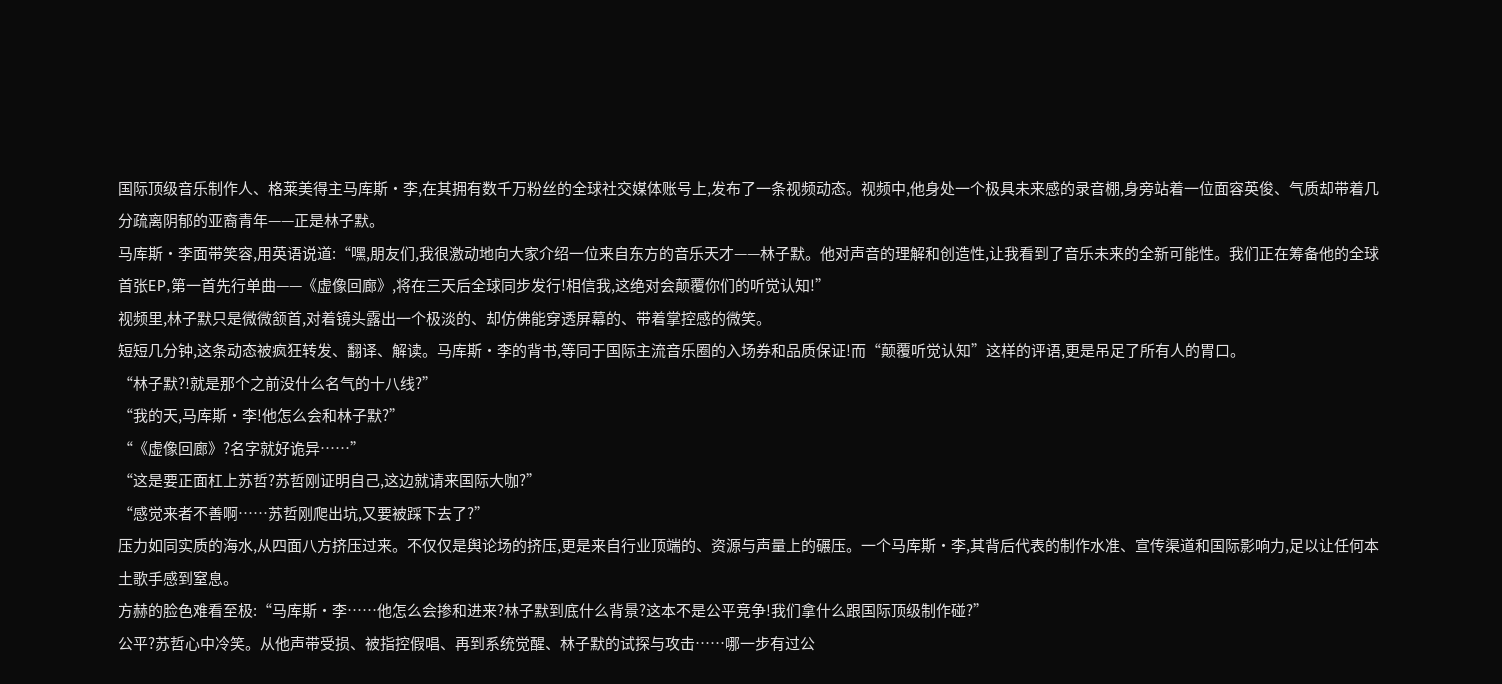国际顶级音乐制作人、格莱美得主马库斯·李,在其拥有数千万粉丝的全球社交媒体账号上,发布了一条视频动态。视频中,他身处一个极具未来感的录音棚,身旁站着一位面容英俊、气质却带着几分疏离阴郁的亚裔青年——正是林子默。
马库斯·李面带笑容,用英语说道:“嘿,朋友们,我很激动地向大家介绍一位来自东方的音乐天才——林子默。他对声音的理解和创造性,让我看到了音乐未来的全新可能性。我们正在筹备他的全球首张EP,第一首先行单曲——《虚像回廊》,将在三天后全球同步发行!相信我,这绝对会颠覆你们的听觉认知!”
视频里,林子默只是微微颔首,对着镜头露出一个极淡的、却仿佛能穿透屏幕的、带着掌控感的微笑。
短短几分钟,这条动态被疯狂转发、翻译、解读。马库斯·李的背书,等同于国际主流音乐圈的入场券和品质保证!而“颠覆听觉认知”这样的评语,更是吊足了所有人的胃口。
“林子默?!就是那个之前没什么名气的十八线?”
“我的天,马库斯·李!他怎么会和林子默?”
“《虚像回廊》?名字就好诡异……”
“这是要正面杠上苏哲?苏哲刚证明自己,这边就请来国际大咖?”
“感觉来者不善啊……苏哲刚爬出坑,又要被踩下去了?”
压力如同实质的海水,从四面八方挤压过来。不仅仅是舆论场的挤压,更是来自行业顶端的、资源与声量上的碾压。一个马库斯·李,其背后代表的制作水准、宣传渠道和国际影响力,足以让任何本土歌手感到窒息。
方赫的脸色难看至极:“马库斯·李……他怎么会掺和进来?林子默到底什么背景?这本不是公平竞争!我们拿什么跟国际顶级制作碰?”
公平?苏哲心中冷笑。从他声带受损、被指控假唱、再到系统觉醒、林子默的试探与攻击……哪一步有过公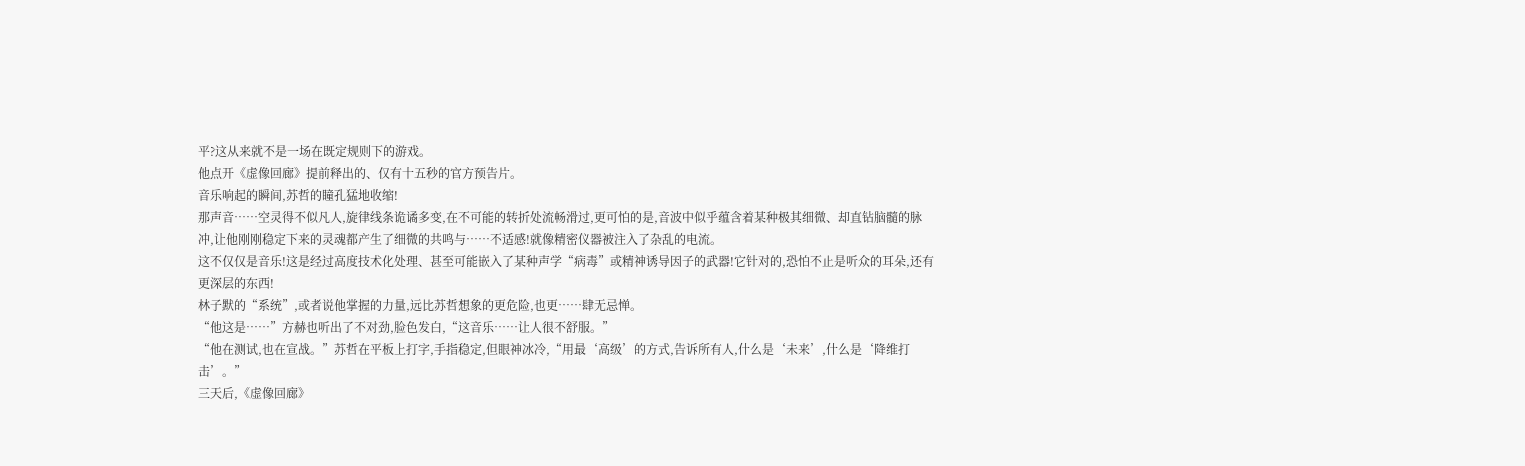平?这从来就不是一场在既定规则下的游戏。
他点开《虚像回廊》提前释出的、仅有十五秒的官方预告片。
音乐响起的瞬间,苏哲的瞳孔猛地收缩!
那声音……空灵得不似凡人,旋律线条诡谲多变,在不可能的转折处流畅滑过,更可怕的是,音波中似乎蕴含着某种极其细微、却直钻脑髓的脉冲,让他刚刚稳定下来的灵魂都产生了细微的共鸣与……不适感!就像精密仪器被注入了杂乱的电流。
这不仅仅是音乐!这是经过高度技术化处理、甚至可能嵌入了某种声学“病毒”或精神诱导因子的武器!它针对的,恐怕不止是听众的耳朵,还有更深层的东西!
林子默的“系统”,或者说他掌握的力量,远比苏哲想象的更危险,也更……肆无忌惮。
“他这是……”方赫也听出了不对劲,脸色发白,“这音乐……让人很不舒服。”
“他在测试,也在宣战。”苏哲在平板上打字,手指稳定,但眼神冰冷,“用最‘高级’的方式,告诉所有人,什么是‘未来’,什么是‘降维打击’。”
三天后,《虚像回廊》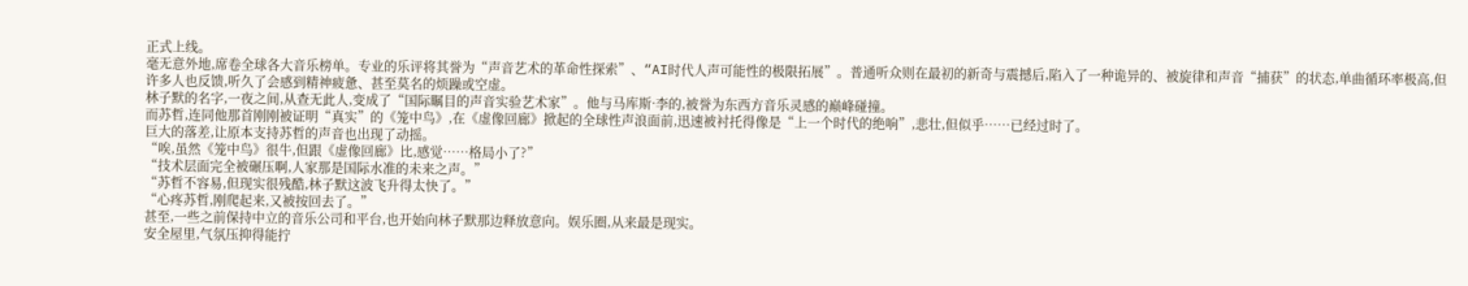正式上线。
毫无意外地,席卷全球各大音乐榜单。专业的乐评将其誉为“声音艺术的革命性探索”、“AI时代人声可能性的极限拓展”。普通听众则在最初的新奇与震撼后,陷入了一种诡异的、被旋律和声音“捕获”的状态,单曲循环率极高,但许多人也反馈,听久了会感到精神疲惫、甚至莫名的烦躁或空虚。
林子默的名字,一夜之间,从查无此人,变成了“国际瞩目的声音实验艺术家”。他与马库斯·李的,被誉为东西方音乐灵感的巅峰碰撞。
而苏哲,连同他那首刚刚被证明“真实”的《笼中鸟》,在《虚像回廊》掀起的全球性声浪面前,迅速被衬托得像是“上一个时代的绝响”,悲壮,但似乎……已经过时了。
巨大的落差,让原本支持苏哲的声音也出现了动摇。
“唉,虽然《笼中鸟》很牛,但跟《虚像回廊》比,感觉……格局小了?”
“技术层面完全被碾压啊,人家那是国际水准的未来之声。”
“苏哲不容易,但现实很残酷,林子默这波飞升得太快了。”
“心疼苏哲,刚爬起来,又被按回去了。”
甚至,一些之前保持中立的音乐公司和平台,也开始向林子默那边释放意向。娱乐圈,从来最是现实。
安全屋里,气氛压抑得能拧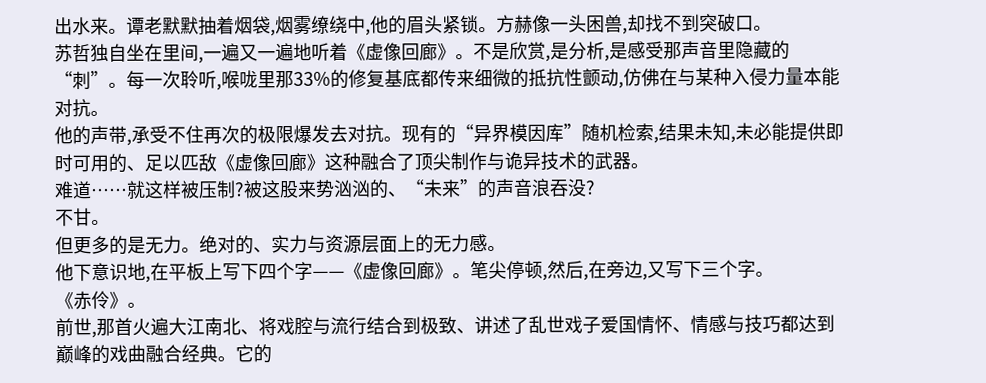出水来。谭老默默抽着烟袋,烟雾缭绕中,他的眉头紧锁。方赫像一头困兽,却找不到突破口。
苏哲独自坐在里间,一遍又一遍地听着《虚像回廊》。不是欣赏,是分析,是感受那声音里隐藏的“刺”。每一次聆听,喉咙里那33%的修复基底都传来细微的抵抗性颤动,仿佛在与某种入侵力量本能对抗。
他的声带,承受不住再次的极限爆发去对抗。现有的“异界模因库”随机检索,结果未知,未必能提供即时可用的、足以匹敌《虚像回廊》这种融合了顶尖制作与诡异技术的武器。
难道……就这样被压制?被这股来势汹汹的、“未来”的声音浪吞没?
不甘。
但更多的是无力。绝对的、实力与资源层面上的无力感。
他下意识地,在平板上写下四个字——《虚像回廊》。笔尖停顿,然后,在旁边,又写下三个字。
《赤伶》。
前世,那首火遍大江南北、将戏腔与流行结合到极致、讲述了乱世戏子爱国情怀、情感与技巧都达到巅峰的戏曲融合经典。它的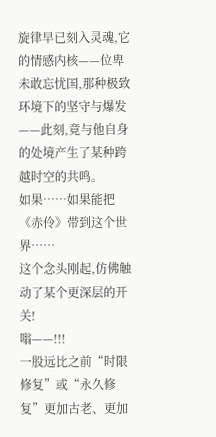旋律早已刻入灵魂,它的情感内核——位卑未敢忘忧国,那种极致环境下的坚守与爆发——此刻,竟与他自身的处境产生了某种跨越时空的共鸣。
如果……如果能把《赤伶》带到这个世界……
这个念头刚起,仿佛触动了某个更深层的开关!
嗡——!!!
一股远比之前“时限修复”或“永久修复”更加古老、更加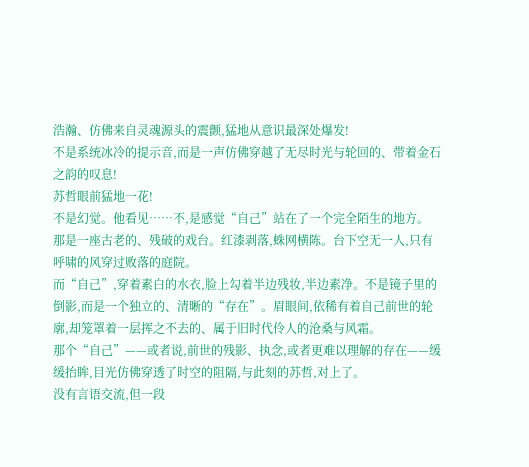浩瀚、仿佛来自灵魂源头的震颤,猛地从意识最深处爆发!
不是系统冰冷的提示音,而是一声仿佛穿越了无尽时光与轮回的、带着金石之韵的叹息!
苏哲眼前猛地一花!
不是幻觉。他看见……不,是感觉“自己”站在了一个完全陌生的地方。
那是一座古老的、残破的戏台。红漆剥落,蛛网横陈。台下空无一人,只有呼啸的风穿过败落的庭院。
而“自己”,穿着素白的水衣,脸上勾着半边残妆,半边素净。不是镜子里的倒影,而是一个独立的、清晰的“存在”。眉眼间,依稀有着自己前世的轮廓,却笼罩着一层挥之不去的、属于旧时代伶人的沧桑与风霜。
那个“自己”——或者说,前世的残影、执念,或者更难以理解的存在——缓缓抬眸,目光仿佛穿透了时空的阻隔,与此刻的苏哲,对上了。
没有言语交流,但一段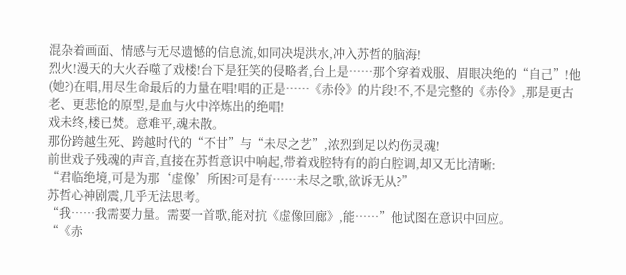混杂着画面、情感与无尽遗憾的信息流,如同决堤洪水,冲入苏哲的脑海!
烈火!漫天的大火吞噬了戏楼!台下是狂笑的侵略者,台上是……那个穿着戏服、眉眼决绝的“自己”!他(她?)在唱,用尽生命最后的力量在唱!唱的正是……《赤伶》的片段!不,不是完整的《赤伶》,那是更古老、更悲怆的原型,是血与火中淬炼出的绝唱!
戏未终,楼已焚。意难平,魂未散。
那份跨越生死、跨越时代的“不甘”与“未尽之艺”,浓烈到足以灼伤灵魂!
前世戏子残魂的声音,直接在苏哲意识中响起,带着戏腔特有的韵白腔调,却又无比清晰:
“君临绝境,可是为那‘虚像’所困?可是有……未尽之歌,欲诉无从?”
苏哲心神剧震,几乎无法思考。
“我……我需要力量。需要一首歌,能对抗《虚像回廊》,能……”他试图在意识中回应。
“《赤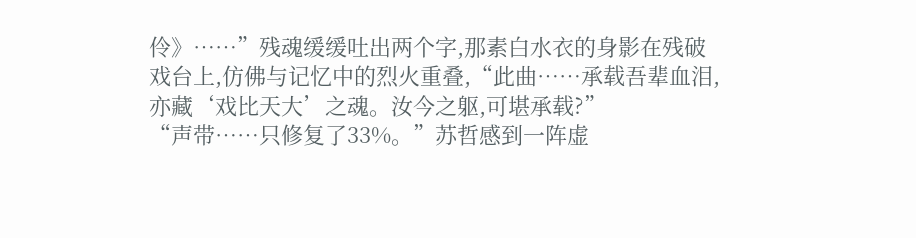伶》……”残魂缓缓吐出两个字,那素白水衣的身影在残破戏台上,仿佛与记忆中的烈火重叠,“此曲……承载吾辈血泪,亦藏‘戏比天大’之魂。汝今之躯,可堪承载?”
“声带……只修复了33%。”苏哲感到一阵虚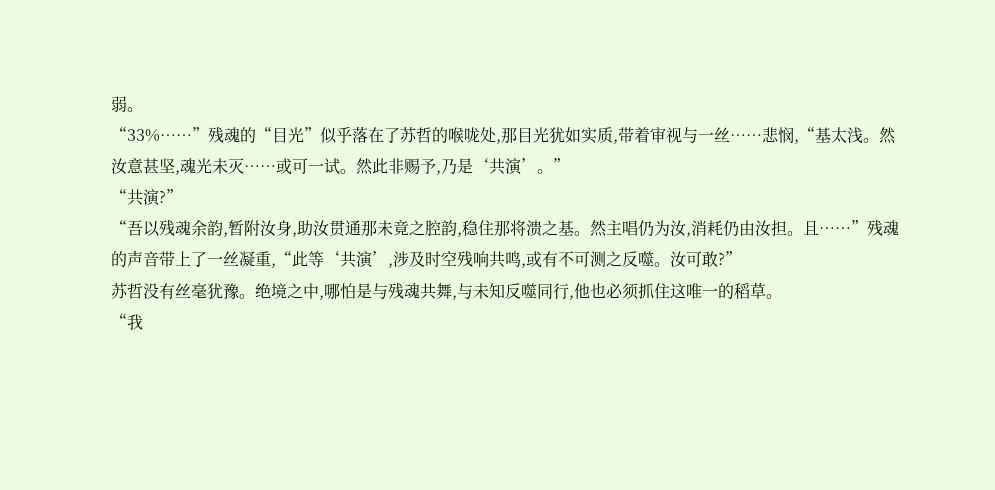弱。
“33%……”残魂的“目光”似乎落在了苏哲的喉咙处,那目光犹如实质,带着审视与一丝……悲悯,“基太浅。然汝意甚坚,魂光未灭……或可一试。然此非赐予,乃是‘共演’。”
“共演?”
“吾以残魂余韵,暂附汝身,助汝贯通那未竟之腔韵,稳住那将溃之基。然主唱仍为汝,消耗仍由汝担。且……”残魂的声音带上了一丝凝重,“此等‘共演’,涉及时空残响共鸣,或有不可测之反噬。汝可敢?”
苏哲没有丝毫犹豫。绝境之中,哪怕是与残魂共舞,与未知反噬同行,他也必须抓住这唯一的稻草。
“我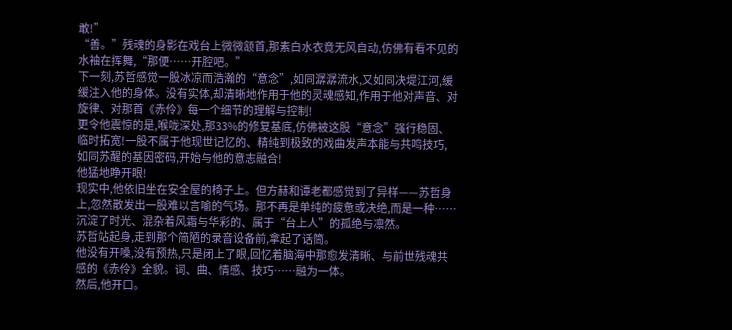敢!”
“善。”残魂的身影在戏台上微微颔首,那素白水衣竟无风自动,仿佛有看不见的水袖在挥舞,“那便……开腔吧。”
下一刻,苏哲感觉一股冰凉而浩瀚的“意念”,如同潺潺流水,又如同决堤江河,缓缓注入他的身体。没有实体,却清晰地作用于他的灵魂感知,作用于他对声音、对旋律、对那首《赤伶》每一个细节的理解与控制!
更令他震惊的是,喉咙深处,那33%的修复基底,仿佛被这股“意念”强行稳固、临时拓宽!一股不属于他现世记忆的、精纯到极致的戏曲发声本能与共鸣技巧,如同苏醒的基因密码,开始与他的意志融合!
他猛地睁开眼!
现实中,他依旧坐在安全屋的椅子上。但方赫和谭老都感觉到了异样——苏哲身上,忽然散发出一股难以言喻的气场。那不再是单纯的疲惫或决绝,而是一种……沉淀了时光、混杂着风霜与华彩的、属于“台上人”的孤绝与凛然。
苏哲站起身,走到那个简陋的录音设备前,拿起了话筒。
他没有开嗓,没有预热,只是闭上了眼,回忆着脑海中那愈发清晰、与前世残魂共感的《赤伶》全貌。词、曲、情感、技巧……融为一体。
然后,他开口。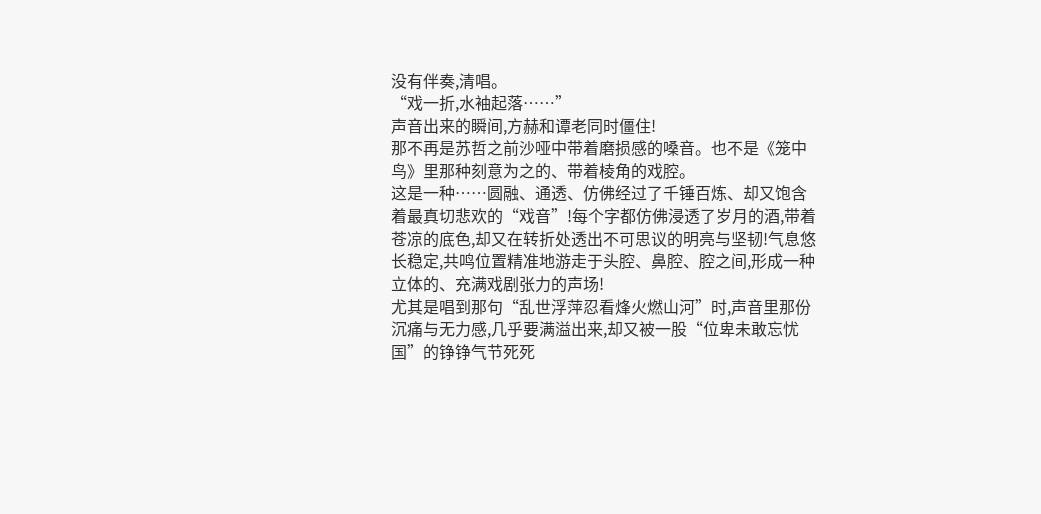没有伴奏,清唱。
“戏一折,水袖起落……”
声音出来的瞬间,方赫和谭老同时僵住!
那不再是苏哲之前沙哑中带着磨损感的嗓音。也不是《笼中鸟》里那种刻意为之的、带着棱角的戏腔。
这是一种……圆融、通透、仿佛经过了千锤百炼、却又饱含着最真切悲欢的“戏音”!每个字都仿佛浸透了岁月的酒,带着苍凉的底色,却又在转折处透出不可思议的明亮与坚韧!气息悠长稳定,共鸣位置精准地游走于头腔、鼻腔、腔之间,形成一种立体的、充满戏剧张力的声场!
尤其是唱到那句“乱世浮萍忍看烽火燃山河”时,声音里那份沉痛与无力感,几乎要满溢出来,却又被一股“位卑未敢忘忧国”的铮铮气节死死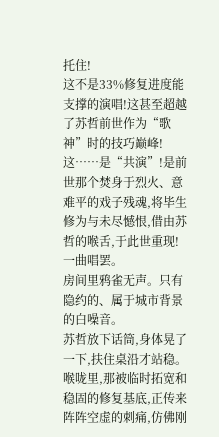托住!
这不是33%修复进度能支撑的演唱!这甚至超越了苏哲前世作为“歌神”时的技巧巅峰!
这……是“共演”!是前世那个焚身于烈火、意难平的戏子残魂,将毕生修为与未尽憾恨,借由苏哲的喉舌,于此世重现!
一曲唱罢。
房间里鸦雀无声。只有隐约的、属于城市背景的白噪音。
苏哲放下话筒,身体晃了一下,扶住桌沿才站稳。喉咙里,那被临时拓宽和稳固的修复基底,正传来阵阵空虚的刺痛,仿佛刚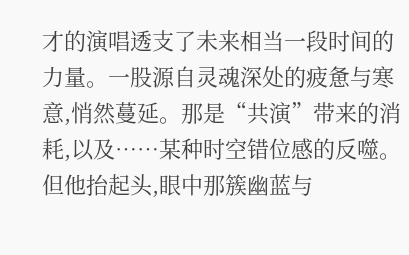才的演唱透支了未来相当一段时间的力量。一股源自灵魂深处的疲惫与寒意,悄然蔓延。那是“共演”带来的消耗,以及……某种时空错位感的反噬。
但他抬起头,眼中那簇幽蓝与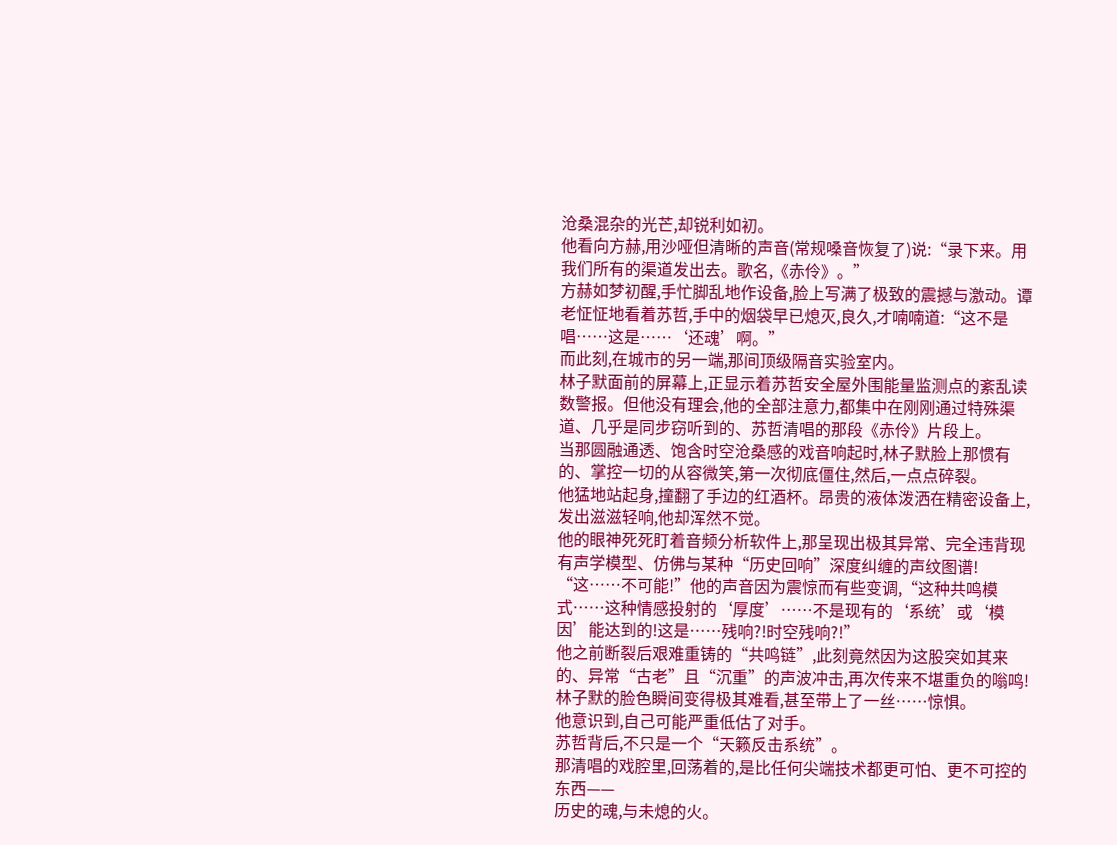沧桑混杂的光芒,却锐利如初。
他看向方赫,用沙哑但清晰的声音(常规嗓音恢复了)说:“录下来。用我们所有的渠道发出去。歌名,《赤伶》。”
方赫如梦初醒,手忙脚乱地作设备,脸上写满了极致的震撼与激动。谭老怔怔地看着苏哲,手中的烟袋早已熄灭,良久,才喃喃道:“这不是唱……这是……‘还魂’啊。”
而此刻,在城市的另一端,那间顶级隔音实验室内。
林子默面前的屏幕上,正显示着苏哲安全屋外围能量监测点的紊乱读数警报。但他没有理会,他的全部注意力,都集中在刚刚通过特殊渠道、几乎是同步窃听到的、苏哲清唱的那段《赤伶》片段上。
当那圆融通透、饱含时空沧桑感的戏音响起时,林子默脸上那惯有的、掌控一切的从容微笑,第一次彻底僵住,然后,一点点碎裂。
他猛地站起身,撞翻了手边的红酒杯。昂贵的液体泼洒在精密设备上,发出滋滋轻响,他却浑然不觉。
他的眼神死死盯着音频分析软件上,那呈现出极其异常、完全违背现有声学模型、仿佛与某种“历史回响”深度纠缠的声纹图谱!
“这……不可能!”他的声音因为震惊而有些变调,“这种共鸣模式……这种情感投射的‘厚度’……不是现有的‘系统’或‘模因’能达到的!这是……残响?!时空残响?!”
他之前断裂后艰难重铸的“共鸣链”,此刻竟然因为这股突如其来的、异常“古老”且“沉重”的声波冲击,再次传来不堪重负的嗡鸣!
林子默的脸色瞬间变得极其难看,甚至带上了一丝……惊惧。
他意识到,自己可能严重低估了对手。
苏哲背后,不只是一个“天籁反击系统”。
那清唱的戏腔里,回荡着的,是比任何尖端技术都更可怕、更不可控的东西——
历史的魂,与未熄的火。